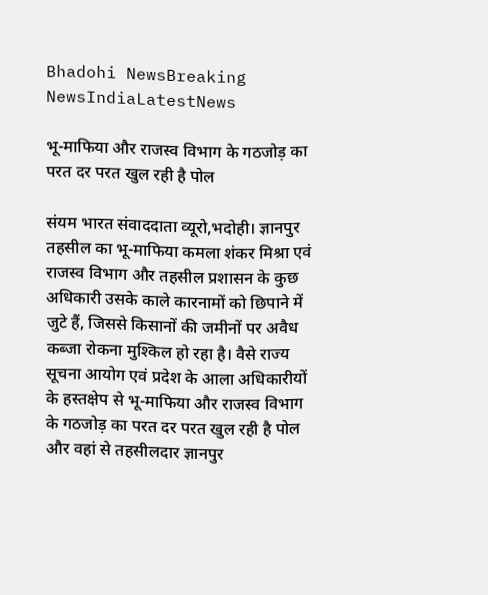Bhadohi NewsBreaking NewsIndiaLatestNews

भू-माफिया और राजस्व विभाग के गठजोड़ का परत दर परत खुल रही है पोल

संयम भारत संवाददाता व्यूरो,भदोही। ज्ञानपुर तहसील का भू-माफिया कमला शंकर मिश्रा एवं राजस्व विभाग और तहसील प्रशासन के कुछ अधिकारी उसके काले कारनामों को छिपाने में जुटे हैं, जिससे किसानों की जमीनों पर अवैध कब्जा रोकना मुश्किल हो रहा है। वैसे राज्य सूचना आयोग एवं प्रदेश के आला अधिकारीयों के हस्तक्षेप से भू-माफिया और राजस्व विभाग के गठजोड़ का परत दर परत खुल रही है पोल और वहां से तहसीलदार ज्ञानपुर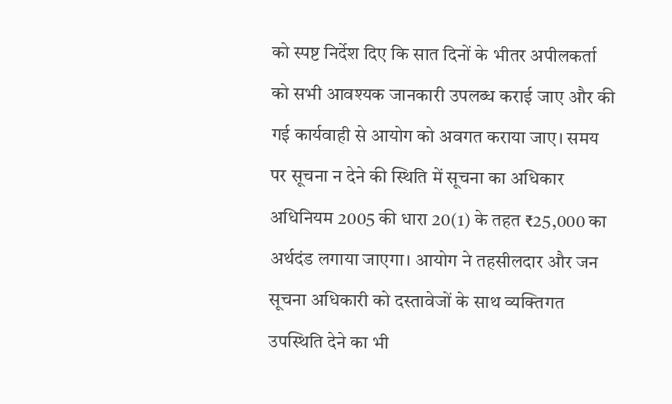को स्पष्ट निर्देश दिए कि सात दिनों के भीतर अपीलकर्ता को सभी आवश्यक जानकारी उपलब्ध कराई जाए और की गई कार्यवाही से आयोग को अवगत कराया जाए। समय पर सूचना न देने की स्थिति में सूचना का अधिकार अधिनियम 2005 की धारा 20(1) के तहत ₹25,000 का अर्थदंड लगाया जाएगा। आयोग ने तहसीलदार और जन सूचना अधिकारी को दस्तावेजों के साथ व्यक्तिगत उपस्थिति देने का भी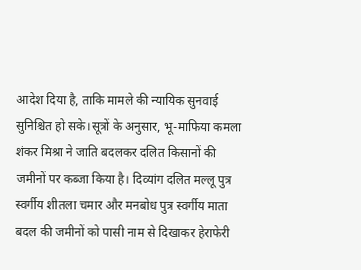आदेश दिया है, ताकि मामले की न्यायिक सुनवाई सुनिश्चित हो सके।सूत्रों के अनुसार, भू-माफिया कमला शंकर मिश्रा ने जाति बदलकर दलित किसानों की जमीनों पर कब्जा किया है। दिव्यांग दलित मल्लू पुत्र स्वर्गीय शीतला चमार और मनबोध पुत्र स्वर्गीय माता बदल की जमीनों को पासी नाम से दिखाकर हेराफेरी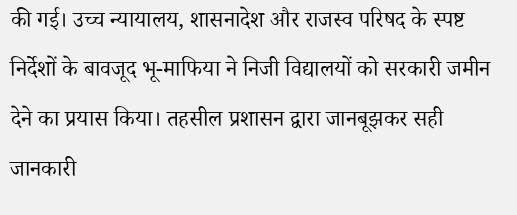की गई। उच्च न्यायालय, शासनादेश और राजस्व परिषद के स्पष्ट निर्देशों के बावजूद भू-माफिया ने निजी विद्यालयों को सरकारी जमीन देने का प्रयास किया। तहसील प्रशासन द्वारा जानबूझकर सही जानकारी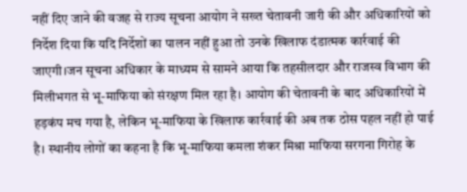नहीं दिए जाने की वजह से राज्य सूचना आयोग ने सख्त चेतावनी जारी की और अधिकारियों को निर्देश दिया कि यदि निर्देशों का पालन नहीं हुआ तो उनके खिलाफ दंडात्मक कार्रवाई की जाएगी।जन सूचना अधिकार के माध्यम से सामने आया कि तहसीलदार और राजस्व विभाग की मिलीभगत से भू-माफिया को संरक्षण मिल रहा है। आयोग की चेतावनी के बाद अधिकारियों में हड़कंप मच गया है, लेकिन भू-माफिया के खिलाफ कार्रवाई की अब तक ठोस पहल नहीं हो पाई है। स्थानीय लोगों का कहना है कि भू-माफिया कमला शंकर मिश्रा माफिया सरगना गिरोह के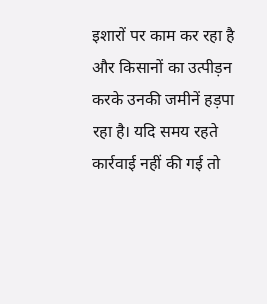इशारों पर काम कर रहा है और किसानों का उत्पीड़न करके उनकी जमीनें हड़पा रहा है। यदि समय रहते कार्रवाई नहीं की गई तो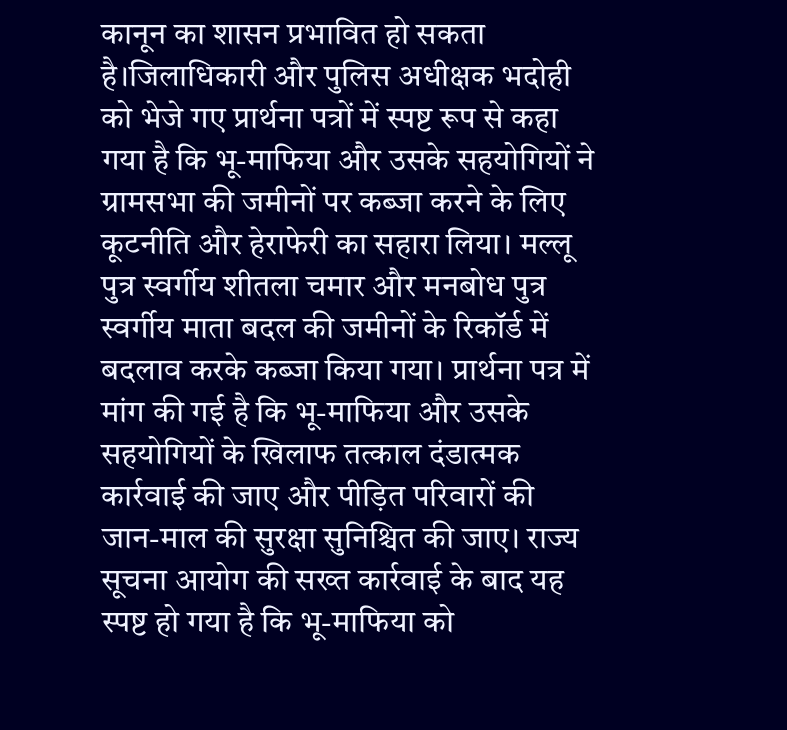कानून का शासन प्रभावित हो सकता है।जिलाधिकारी और पुलिस अधीक्षक भदोही को भेजे गए प्रार्थना पत्रों में स्पष्ट रूप से कहा गया है कि भू-माफिया और उसके सहयोगियों ने ग्रामसभा की जमीनों पर कब्जा करने के लिए कूटनीति और हेराफेरी का सहारा लिया। मल्लू पुत्र स्वर्गीय शीतला चमार और मनबोध पुत्र स्वर्गीय माता बदल की जमीनों के रिकॉर्ड में बदलाव करके कब्जा किया गया। प्रार्थना पत्र में मांग की गई है कि भू-माफिया और उसके सहयोगियों के खिलाफ तत्काल दंडात्मक कार्रवाई की जाए और पीड़ित परिवारों की जान-माल की सुरक्षा सुनिश्चित की जाए। राज्य सूचना आयोग की सख्त कार्रवाई के बाद यह स्पष्ट हो गया है कि भू-माफिया को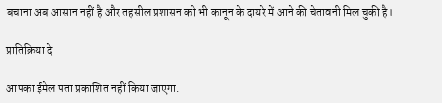बचाना अब आसान नहीं है और तहसील प्रशासन को भी कानून के दायरे में आने की चेतावनी मिल चुकी है।

प्रातिक्रिया दे

आपका ईमेल पता प्रकाशित नहीं किया जाएगा.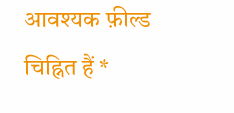आवश्यक फ़ील्ड चिह्नित हैं *